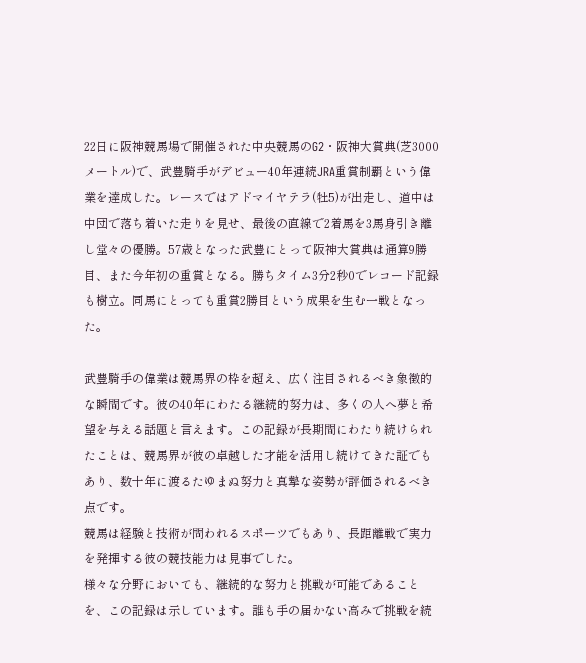22日に阪神競馬場で開催された中央競馬のG2・阪神大賞典(芝3000メートル)で、武豊騎手がデビュー40年連続JRA重賞制覇という偉業を達成した。レースではアドマイヤテラ(牡5)が出走し、道中は中団で落ち着いた走りを見せ、最後の直線で2着馬を3馬身引き離し堂々の優勝。57歳となった武豊にとって阪神大賞典は通算9勝目、また今年初の重賞となる。勝ちタイム3分2秒0でレコード記録も樹立。同馬にとっても重賞2勝目という成果を生む一戦となった。

武豊騎手の偉業は競馬界の枠を超え、広く注目されるべき象徴的な瞬間です。彼の40年にわたる継続的努力は、多くの人へ夢と希望を与える話題と言えます。この記録が長期間にわたり続けられたことは、競馬界が彼の卓越した才能を活用し続けてきた証でもあり、数十年に渡るたゆまぬ努力と真摯な姿勢が評価されるべき点です。
競馬は経験と技術が問われるスポーツでもあり、長距離戦で実力を発揮する彼の競技能力は見事でした。
様々な分野においても、継続的な努力と挑戦が可能であることを、この記録は示しています。誰も手の届かない高みで挑戦を続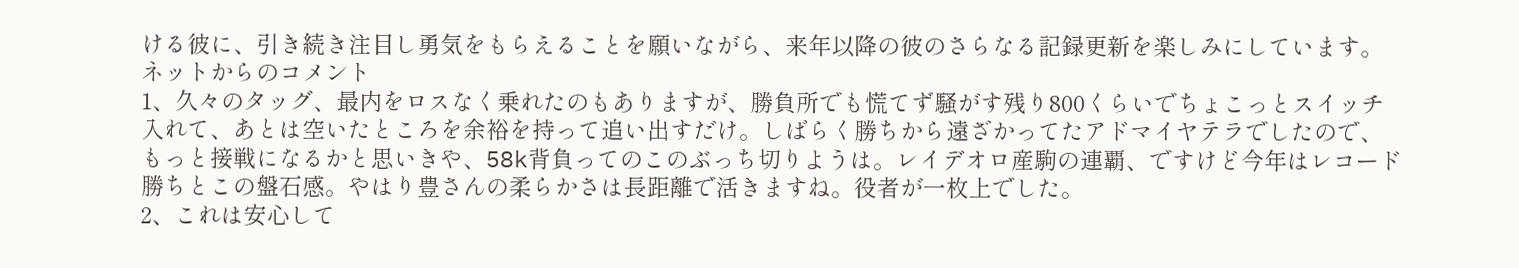ける彼に、引き続き注目し勇気をもらえることを願いながら、来年以降の彼のさらなる記録更新を楽しみにしています。
ネットからのコメント
1、久々のタッグ、最内をロスなく乗れたのもありますが、勝負所でも慌てず騒がす残り800くらいでちょこっとスイッチ入れて、あとは空いたところを余裕を持って追い出すだけ。しばらく勝ちから遠ざかってたアドマイヤテラでしたので、もっと接戦になるかと思いきや、58k背負ってのこのぶっち切りようは。レイデオロ産駒の連覇、ですけど今年はレコード勝ちとこの盤石感。やはり豊さんの柔らかさは長距離で活きますね。役者が一枚上でした。
2、これは安心して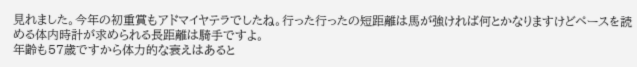見れました。今年の初重賞もアドマイヤテラでしたね。行った行ったの短距離は馬が強ければ何とかなりますけどペースを読める体内時計が求められる長距離は騎手ですよ。
年齢も57歳ですから体力的な衰えはあると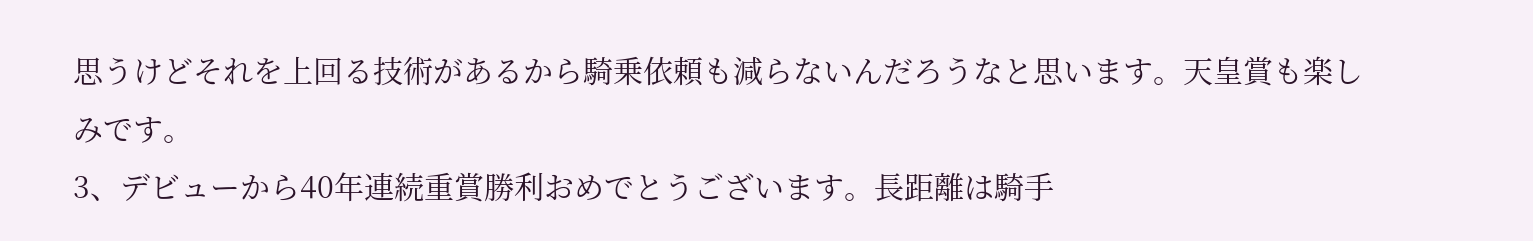思うけどそれを上回る技術があるから騎乗依頼も減らないんだろうなと思います。天皇賞も楽しみです。
3、デビューから40年連続重賞勝利おめでとうございます。長距離は騎手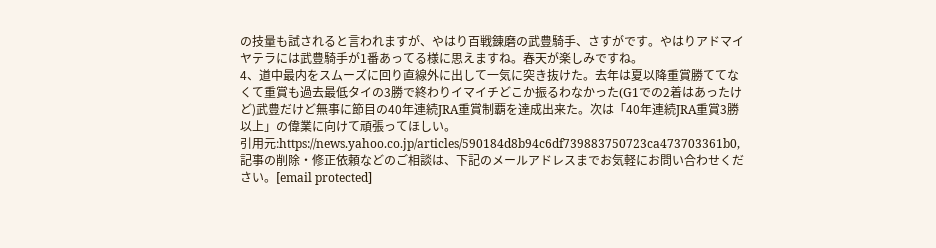の技量も試されると言われますが、やはり百戦錬磨の武豊騎手、さすがです。やはりアドマイヤテラには武豊騎手が1番あってる様に思えますね。春天が楽しみですね。
4、道中最内をスムーズに回り直線外に出して一気に突き抜けた。去年は夏以降重賞勝ててなくて重賞も過去最低タイの3勝で終わりイマイチどこか振るわなかった(G1での2着はあったけど)武豊だけど無事に節目の40年連続JRA重賞制覇を達成出来た。次は「40年連続JRA重賞3勝以上」の偉業に向けて頑張ってほしい。
引用元:https://news.yahoo.co.jp/articles/590184d8b94c6df739883750723ca473703361b0,記事の削除・修正依頼などのご相談は、下記のメールアドレスまでお気軽にお問い合わせください。[email protected]